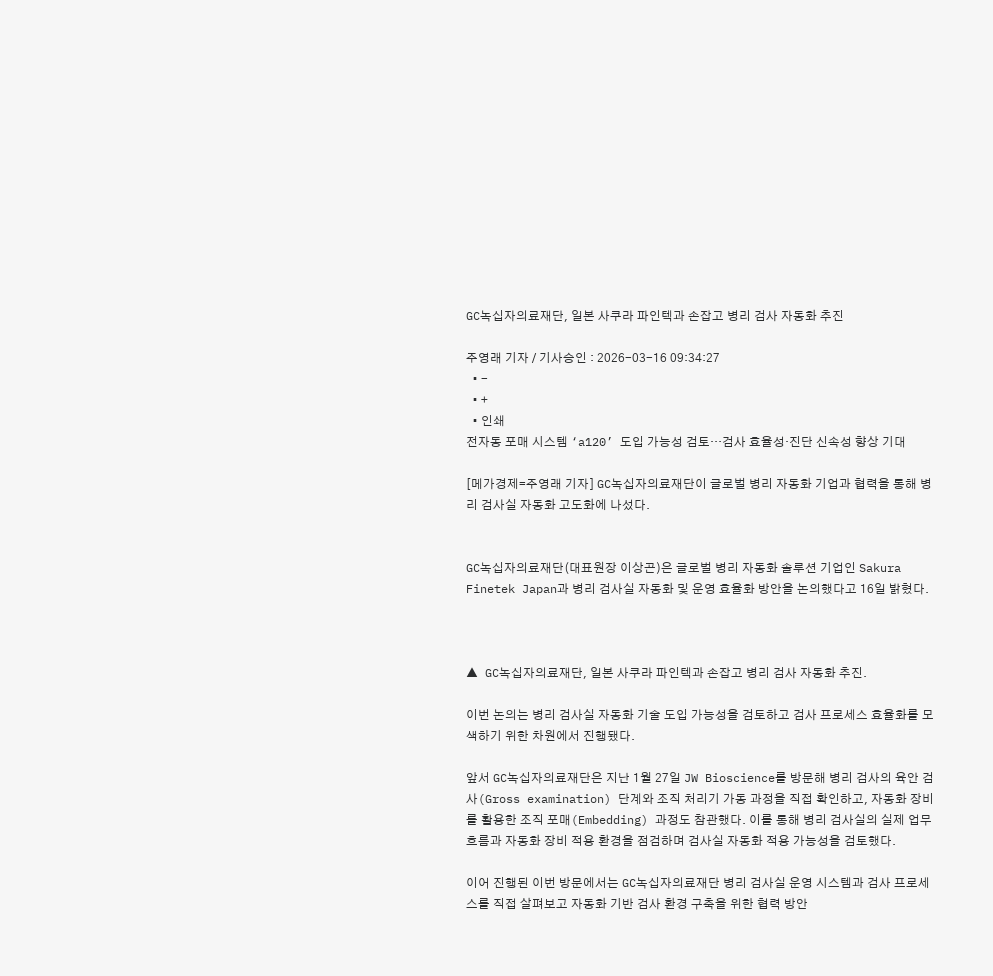GC녹십자의료재단, 일본 사쿠라 파인텍과 손잡고 병리 검사 자동화 추진

주영래 기자 / 기사승인 : 2026-03-16 09:34:27
  • -
  • +
  • 인쇄
전자동 포매 시스템 ‘a120’ 도입 가능성 검토…검사 효율성·진단 신속성 향상 기대

[메가경제=주영래 기자] GC녹십자의료재단이 글로벌 병리 자동화 기업과 협력을 통해 병리 검사실 자동화 고도화에 나섰다.


GC녹십자의료재단(대표원장 이상곤)은 글로벌 병리 자동화 솔루션 기업인 Sakura Finetek Japan과 병리 검사실 자동화 및 운영 효율화 방안을 논의했다고 16일 밝혔다.



▲ GC녹십자의료재단, 일본 사쿠라 파인텍과 손잡고 병리 검사 자동화 추진.

이번 논의는 병리 검사실 자동화 기술 도입 가능성을 검토하고 검사 프로세스 효율화를 모색하기 위한 차원에서 진행됐다.

앞서 GC녹십자의료재단은 지난 1월 27일 JW Bioscience를 방문해 병리 검사의 육안 검사(Gross examination) 단계와 조직 처리기 가동 과정을 직접 확인하고, 자동화 장비를 활용한 조직 포매(Embedding) 과정도 참관했다. 이를 통해 병리 검사실의 실제 업무 흐름과 자동화 장비 적용 환경을 점검하며 검사실 자동화 적용 가능성을 검토했다.

이어 진행된 이번 방문에서는 GC녹십자의료재단 병리 검사실 운영 시스템과 검사 프로세스를 직접 살펴보고 자동화 기반 검사 환경 구축을 위한 협력 방안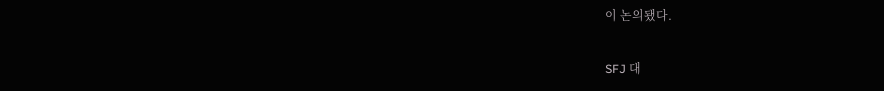이 논의됐다.

SFJ 대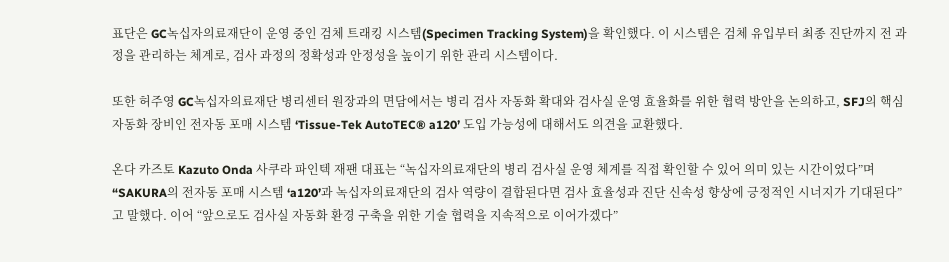표단은 GC녹십자의료재단이 운영 중인 검체 트래킹 시스템(Specimen Tracking System)을 확인했다. 이 시스템은 검체 유입부터 최종 진단까지 전 과정을 관리하는 체계로, 검사 과정의 정확성과 안정성을 높이기 위한 관리 시스템이다.

또한 허주영 GC녹십자의료재단 병리센터 원장과의 면담에서는 병리 검사 자동화 확대와 검사실 운영 효율화를 위한 협력 방안을 논의하고, SFJ의 핵심 자동화 장비인 전자동 포매 시스템 ‘Tissue-Tek AutoTEC® a120’ 도입 가능성에 대해서도 의견을 교환했다.

온다 카즈토 Kazuto Onda 사쿠라 파인텍 재팬 대표는 “녹십자의료재단의 병리 검사실 운영 체계를 직접 확인할 수 있어 의미 있는 시간이었다”며 “SAKURA의 전자동 포매 시스템 ‘a120’과 녹십자의료재단의 검사 역량이 결합된다면 검사 효율성과 진단 신속성 향상에 긍정적인 시너지가 기대된다”고 말했다. 이어 “앞으로도 검사실 자동화 환경 구축을 위한 기술 협력을 지속적으로 이어가겠다”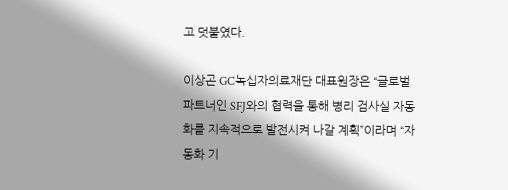고 덧붙였다.

이상곤 GC녹십자의료재단 대표원장은 “글로벌 파트너인 SFJ와의 협력을 통해 병리 검사실 자동화를 지속적으로 발전시켜 나갈 계획”이라며 “자동화 기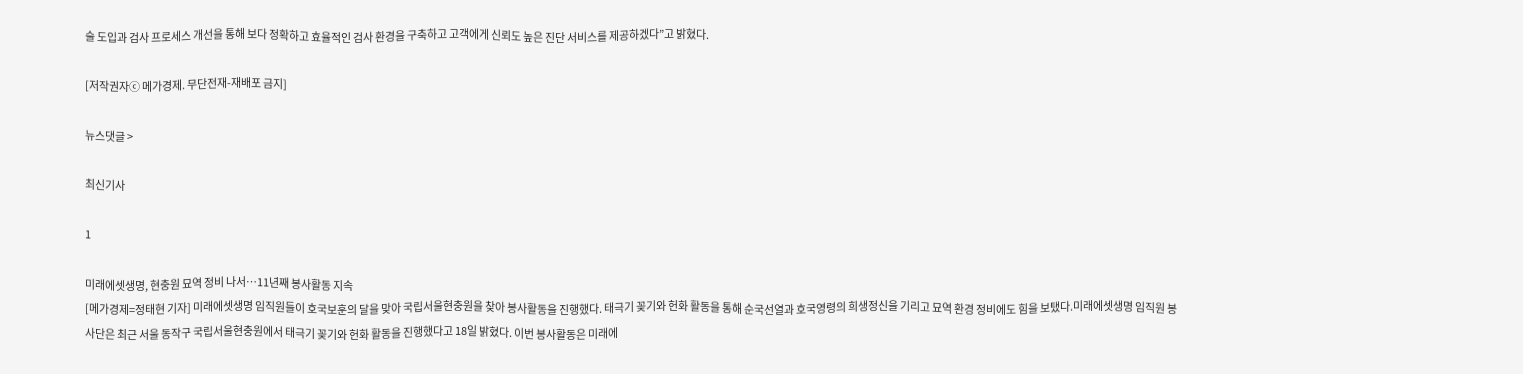술 도입과 검사 프로세스 개선을 통해 보다 정확하고 효율적인 검사 환경을 구축하고 고객에게 신뢰도 높은 진단 서비스를 제공하겠다”고 밝혔다.

[저작권자ⓒ 메가경제. 무단전재-재배포 금지]

뉴스댓글 >

최신기사

1

미래에셋생명, 현충원 묘역 정비 나서…11년째 봉사활동 지속
[메가경제=정태현 기자] 미래에셋생명 임직원들이 호국보훈의 달을 맞아 국립서울현충원을 찾아 봉사활동을 진행했다. 태극기 꽂기와 헌화 활동을 통해 순국선열과 호국영령의 희생정신을 기리고 묘역 환경 정비에도 힘을 보탰다.미래에셋생명 임직원 봉사단은 최근 서울 동작구 국립서울현충원에서 태극기 꽂기와 헌화 활동을 진행했다고 18일 밝혔다. 이번 봉사활동은 미래에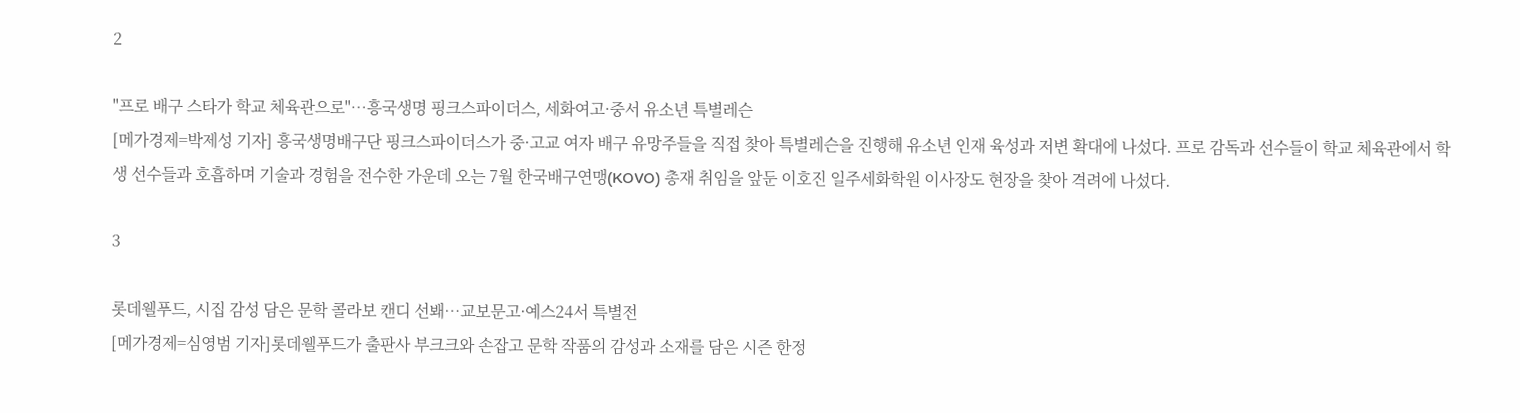2

"프로 배구 스타가 학교 체육관으로"…흥국생명 핑크스파이더스, 세화여고·중서 유소년 특별레슨
[메가경제=박제성 기자] 흥국생명배구단 핑크스파이더스가 중·고교 여자 배구 유망주들을 직접 찾아 특별레슨을 진행해 유소년 인재 육성과 저변 확대에 나섰다. 프로 감독과 선수들이 학교 체육관에서 학생 선수들과 호흡하며 기술과 경험을 전수한 가운데 오는 7월 한국배구연맹(KOVO) 총재 취임을 앞둔 이호진 일주세화학원 이사장도 현장을 찾아 격려에 나섰다.

3

롯데웰푸드, 시집 감성 담은 문학 콜라보 캔디 선봬…교보문고·예스24서 특별전
[메가경제=심영범 기자]롯데웰푸드가 출판사 부크크와 손잡고 문학 작품의 감성과 소재를 담은 시즌 한정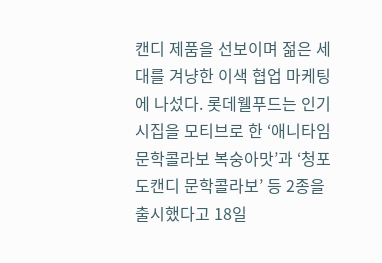캔디 제품을 선보이며 젊은 세대를 겨냥한 이색 협업 마케팅에 나섰다. 롯데웰푸드는 인기 시집을 모티브로 한 ‘애니타임 문학콜라보 복숭아맛’과 ‘청포도캔디 문학콜라보’ 등 2종을 출시했다고 18일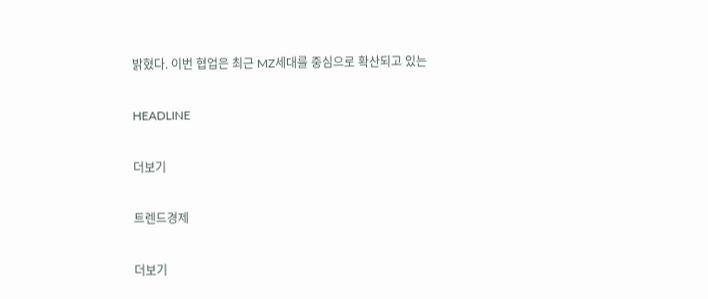밝혔다. 이번 협업은 최근 MZ세대를 중심으로 확산되고 있는

HEADLINE

더보기

트렌드경제

더보기